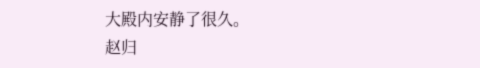大殿内安静了很久。
赵归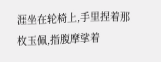涯坐在轮椅上,手里捏着那枚玉佩,指腹摩挲着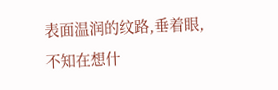表面温润的纹路,垂着眼,不知在想什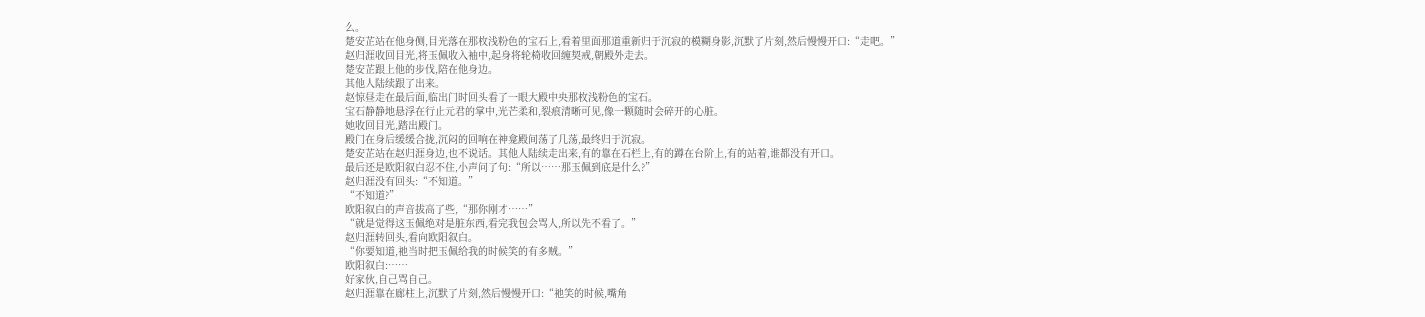么。
楚安芷站在他身侧,目光落在那枚浅粉色的宝石上,看着里面那道重新归于沉寂的模糊身影,沉默了片刻,然后慢慢开口:“走吧。”
赵归涯收回目光,将玉佩收入袖中,起身将轮椅收回缠契戒,朝殿外走去。
楚安芷跟上他的步伐,陪在他身边。
其他人陆续跟了出来。
赵惊昼走在最后面,临出门时回头看了一眼大殿中央那枚浅粉色的宝石。
宝石静静地悬浮在行止元君的掌中,光芒柔和,裂痕清晰可见,像一颗随时会碎开的心脏。
她收回目光,踏出殿门。
殿门在身后缓缓合拢,沉闷的回响在神龛殿间荡了几荡,最终归于沉寂。
楚安芷站在赵归涯身边,也不说话。其他人陆续走出来,有的靠在石栏上,有的蹲在台阶上,有的站着,谁都没有开口。
最后还是欧阳叙白忍不住,小声问了句:“所以……那玉佩到底是什么?”
赵归涯没有回头:“不知道。”
“不知道?”
欧阳叙白的声音拔高了些,“那你刚才……”
“就是觉得这玉佩绝对是脏东西,看完我包会骂人,所以先不看了。”
赵归涯转回头,看向欧阳叙白。
“你要知道,祂当时把玉佩给我的时候笑的有多贼。”
欧阳叙白:……
好家伙,自己骂自己。
赵归涯靠在廊柱上,沉默了片刻,然后慢慢开口:“祂笑的时候,嘴角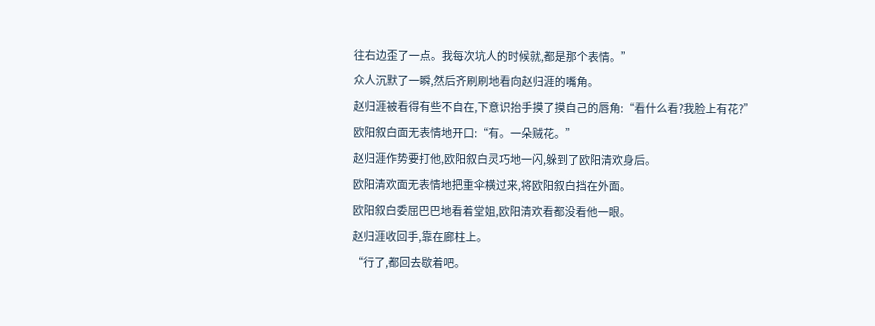往右边歪了一点。我每次坑人的时候就,都是那个表情。”
众人沉默了一瞬,然后齐刷刷地看向赵归涯的嘴角。
赵归涯被看得有些不自在,下意识抬手摸了摸自己的唇角:“看什么看?我脸上有花?”
欧阳叙白面无表情地开口:“有。一朵贼花。”
赵归涯作势要打他,欧阳叙白灵巧地一闪,躲到了欧阳清欢身后。
欧阳清欢面无表情地把重伞横过来,将欧阳叙白挡在外面。
欧阳叙白委屈巴巴地看着堂姐,欧阳清欢看都没看他一眼。
赵归涯收回手,靠在廊柱上。
“行了,都回去歇着吧。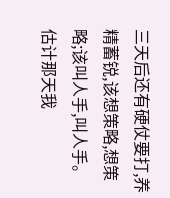三天后还有硬仗要打,养精蓄锐,该想策略,想策略;该叫人手,叫人手。估计那天我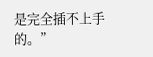是完全插不上手的。”